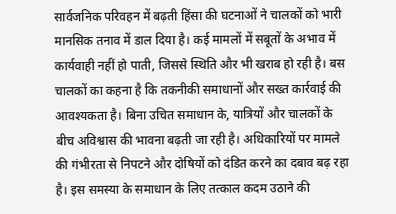सार्वजनिक परिवहन में बढ़ती हिंसा की घटनाओं ने चालकों को भारी मानसिक तनाव में डाल दिया है। कई मामलों में सबूतों के अभाव में कार्यवाही नहीं हो पाती, जिससे स्थिति और भी खराब हो रही है। बस चालकों का कहना है कि तकनीकी समाधानों और सख्त कार्रवाई की आवश्यकता है। बिना उचित समाधान के, यात्रियों और चालकों के बीच अविश्वास की भावना बढ़ती जा रही है। अधिकारियों पर मामले की गंभीरता से निपटने और दोषियों को दंडित करने का दबाव बढ़ रहा है। इस समस्या के समाधान के लिए तत्काल कदम उठाने की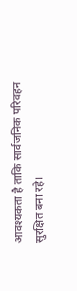आवश्यकता है ताकि सार्वजनिक परिवहन सुरक्षित बना रहे।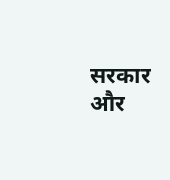सरकार और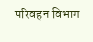परिवहन विभाग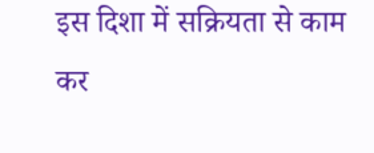इस दिशा में सक्रियता से काम कर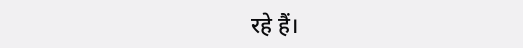रहे हैं।